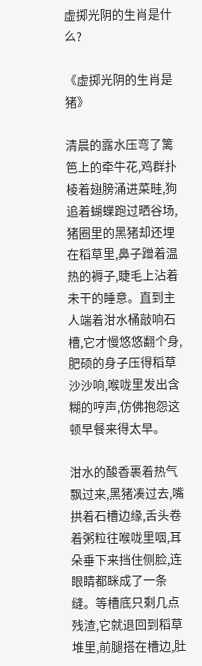虚掷光阴的生肖是什么?

《虚掷光阴的生肖是猪》

清晨的露水压弯了篱笆上的牵牛花,鸡群扑棱着翅膀涌进菜畦,狗追着蝴蝶跑过晒谷场,猪圈里的黑猪却还埋在稻草里,鼻子蹭着温热的褥子,睫毛上沾着未干的睡意。直到主人端着泔水桶敲响石槽,它才慢悠悠翻个身,肥硕的身子压得稻草沙沙响,喉咙里发出含糊的哼声,仿佛抱怨这顿早餐来得太早。

泔水的酸香裹着热气飘过来,黑猪凑过去,嘴拱着石槽边缘,舌头卷着粥粒往喉咙里咽,耳朵垂下来挡住侧脸,连眼睛都眯成了一条缝。等槽底只剩几点残渣,它就退回到稻草堆里,前腿搭在槽边,肚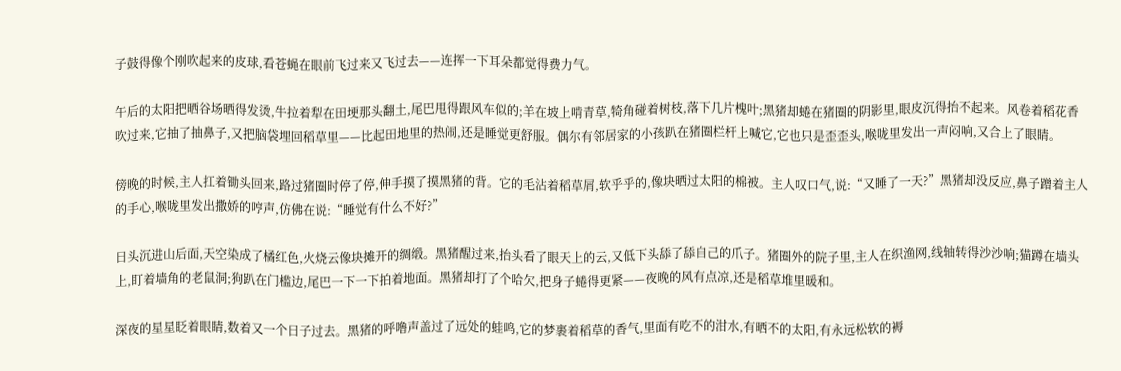子鼓得像个刚吹起来的皮球,看苍蝇在眼前飞过来又飞过去——连挥一下耳朵都觉得费力气。

午后的太阳把晒谷场晒得发烫,牛拉着犁在田埂那头翻土,尾巴甩得跟风车似的;羊在坡上啃青草,犄角碰着树枝,落下几片槐叶;黑猪却蜷在猪圈的阴影里,眼皮沉得抬不起来。风卷着稻花香吹过来,它抽了抽鼻子,又把脑袋埋回稻草里——比起田地里的热闹,还是睡觉更舒服。偶尔有邻居家的小孩趴在猪圈栏杆上喊它,它也只是歪歪头,喉咙里发出一声闷响,又合上了眼睛。

傍晚的时候,主人扛着锄头回来,路过猪圈时停了停,伸手摸了摸黑猪的背。它的毛沾着稻草屑,软乎乎的,像块晒过太阳的棉被。主人叹口气,说:“又睡了一天?”黑猪却没反应,鼻子蹭着主人的手心,喉咙里发出撒娇的哼声,仿佛在说:“睡觉有什么不好?”

日头沉进山后面,天空染成了橘红色,火烧云像块摊开的绸缎。黑猪醒过来,抬头看了眼天上的云,又低下头舔了舔自己的爪子。猪圈外的院子里,主人在织渔网,线轴转得沙沙响;猫蹲在墙头上,盯着墙角的老鼠洞;狗趴在门槛边,尾巴一下一下拍着地面。黑猪却打了个哈欠,把身子蜷得更紧——夜晚的风有点凉,还是稻草堆里暖和。

深夜的星星眨着眼睛,数着又一个日子过去。黑猪的呼噜声盖过了远处的蛙鸣,它的梦裹着稻草的香气,里面有吃不的泔水,有晒不的太阳,有永远松软的褥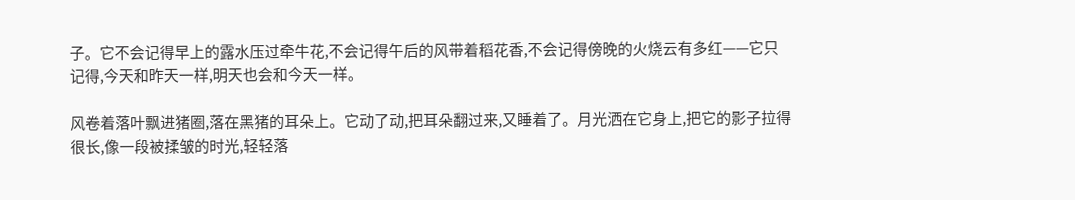子。它不会记得早上的露水压过牵牛花,不会记得午后的风带着稻花香,不会记得傍晚的火烧云有多红——它只记得,今天和昨天一样,明天也会和今天一样。

风卷着落叶飘进猪圈,落在黑猪的耳朵上。它动了动,把耳朵翻过来,又睡着了。月光洒在它身上,把它的影子拉得很长,像一段被揉皱的时光,轻轻落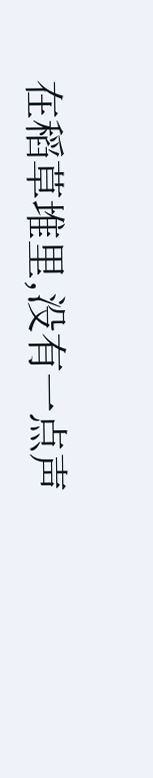在稻草堆里,没有一点声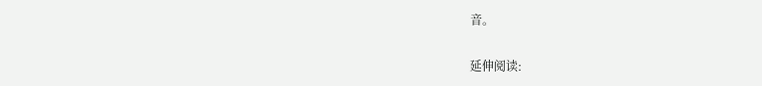音。

延伸阅读: